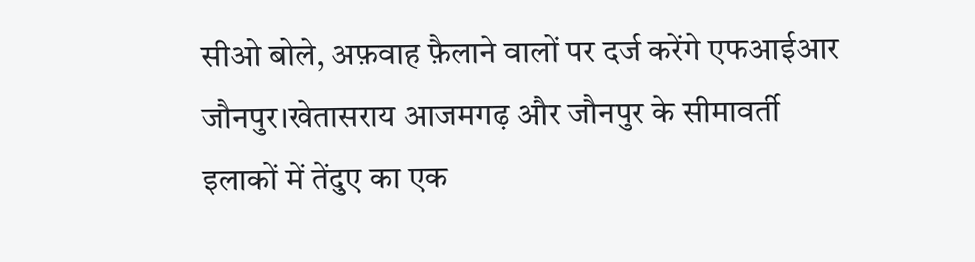सीओ बोले, अफ़वाह फ़ैलाने वालों पर दर्ज करेंगे एफआईआर
जौनपुर।खेतासराय आजमगढ़ और जौनपुर के सीमावर्ती इलाकों में तेंदुए का एक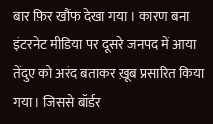बार फ़िर खौंफ देखा गया । कारण बना इंटरनेट मीडिया पर दूसरे जनपद में आया तेंदुए को अरंद बताकर ख़ूब प्रसारित किया गया। जिससे बॉर्डर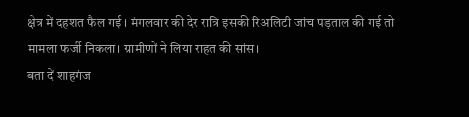क्षेत्र में दहशत फैल गई । मंगलवार की देर रात्रि इसकी रिअलिटी जांच पड़ताल की गई तो मामला फर्जी निकला। ग्रामीणों ने लिया राहत की सांस।
बता दें शाहगंज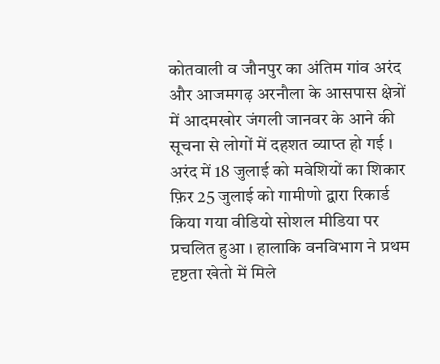कोतवाली व जौनपुर का अंतिम गांव अरंद और आजमगढ़ अरनौला के आसपास क्षेत्रों में आदमखोर जंगली जानवर के आने की सूचना से लोगों में दहशत व्याप्त हो गई । अरंद में 18 जुलाई को मवेशियों का शिकार फ़िर 25 जुलाई को गामीणो द्वारा रिकार्ड किया गया वीडियो सोशल मीडिया पर प्रचलित हुआ । हालाकि वनविभाग ने प्रथम दृष्टता खेतो में मिले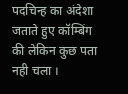पदचिन्ह का अंदेशा जताते हुए कॉम्बिंग की लेकिन कुछ पता नही चला ।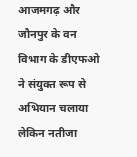आजमगढ़ और जौनपुर के वन विभाग के डीएफओ ने संयुक्त रूप से अभियान चलाया लेकिन नतीजा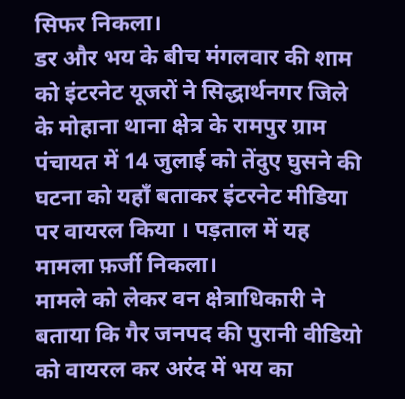सिफर निकला।
डर और भय के बीच मंगलवार की शाम को इंटरनेट यूजरों ने सिद्धार्थनगर जिले के मोहाना थाना क्षेत्र के रामपुर ग्राम पंचायत में 14 जुलाई को तेंदुए घुसने की घटना को यहाँ बताकर इंटरनेट मीडिया पर वायरल किया । पड़ताल में यह मामला फ़र्जी निकला।
मामले को लेकर वन क्षेत्राधिकारी ने बताया कि गैर जनपद की पुरानी वीडियो को वायरल कर अरंद में भय का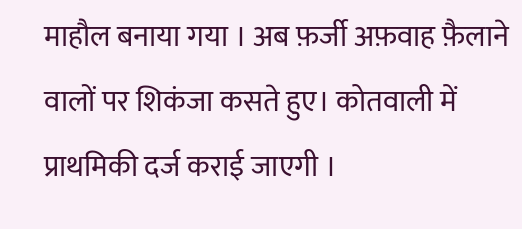माहौल बनाया गया । अब फ़र्जी अफ़वाह फ़ैलाने वालों पर शिकंजा कसते हुए। कोतवाली में प्राथमिकी दर्ज कराई जाएगी ।